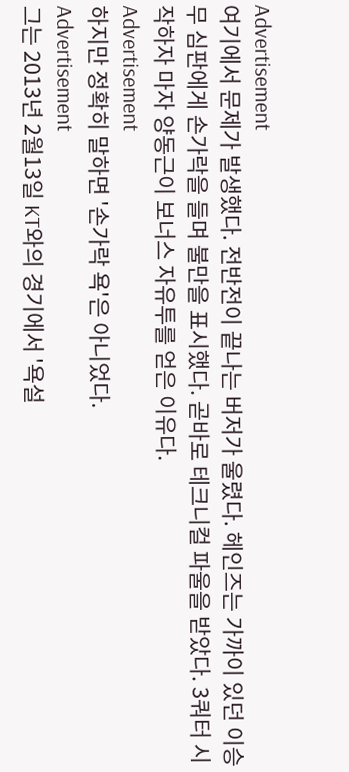Advertisement
여기에서 문제가 발생했다. 전반전이 끝나는 버저가 울렸다. 헤인즈는 가까이 있던 이승무 심판에게 손가락을 들며 불만을 표시했다. 곧바로 테크니컬 파울을 받았다. 3쿼터 시작하자 마자 양동근이 보너스 자유투를 얻은 이유다.
Advertisement
하지만 정확히 말하면 '손가락 욕'은 아니었다.
Advertisement
그는 2013년 2월13일 KT와의 경기에서 '욕설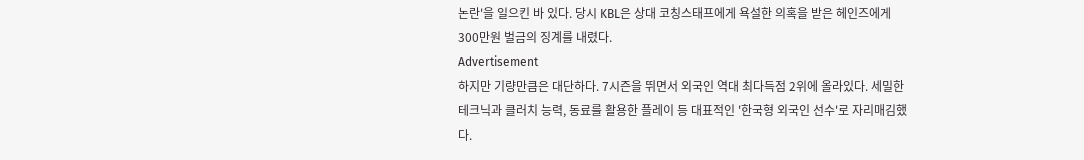논란'을 일으킨 바 있다. 당시 KBL은 상대 코칭스태프에게 욕설한 의혹을 받은 헤인즈에게 300만원 벌금의 징계를 내렸다.
Advertisement
하지만 기량만큼은 대단하다. 7시즌을 뛰면서 외국인 역대 최다득점 2위에 올라있다. 세밀한 테크닉과 클러치 능력, 동료를 활용한 플레이 등 대표적인 '한국형 외국인 선수'로 자리매김했다.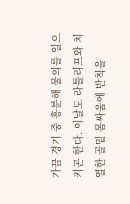가끔 경기 중 흥분해 물의를 일으키곤 한다. 이날도 라틀리프와 치열한 골밑 몸싸움에 반칙을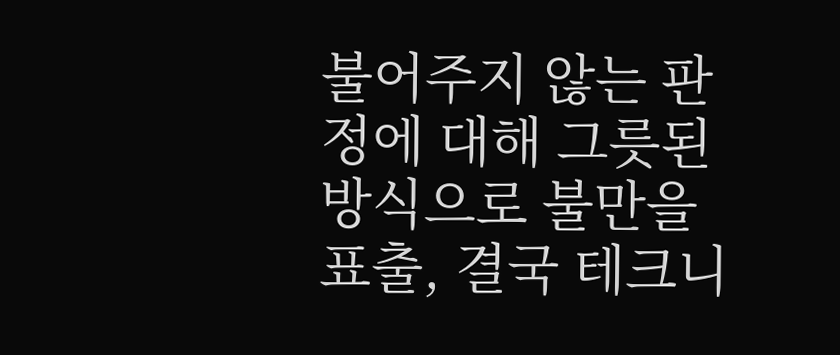불어주지 않는 판정에 대해 그릇된 방식으로 불만을 표출, 결국 테크니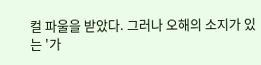컬 파울을 받았다. 그러나 오해의 소지가 있는 '가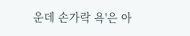운데 손가락 욕'은 아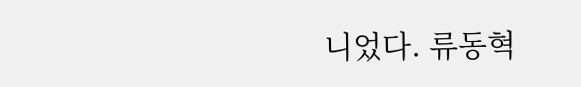니었다. 류동혁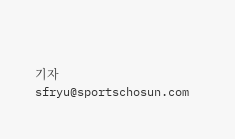기자 sfryu@sportschosun.com